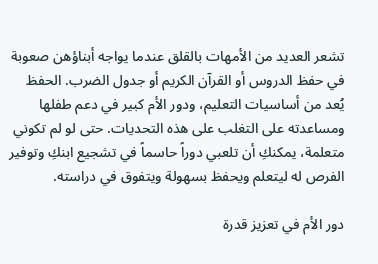تشعر العديد من الأمهات بالقلق عندما يواجه أبناؤهن صعوبة في حفظ الدروس أو القرآن الكريم أو جدول الضرب. الحفظ يُعد من أساسيات التعليم، ودور الأم كبير في دعم طفلها ومساعدته على التغلب على هذه التحديات. حتى لو لم تكوني متعلمة، يمكنكِ أن تلعبي دوراً حاسماً في تشجيع ابنكِ وتوفير الفرص له ليتعلم ويحفظ بسهولة ويتفوق في دراسته.

دور الأم في تعزيز قدرة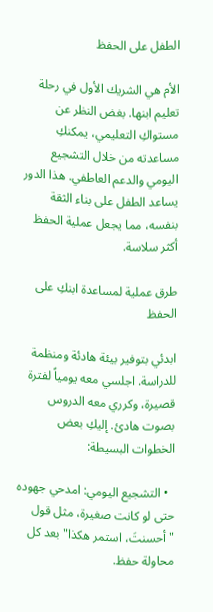الطفل على الحفظ

الأم هي الشريك الأول في رحلة تعليم ابنها. بغض النظر عن مستواكِ التعليمي، يمكنكِ مساعدته من خلال التشجيع اليومي والدعم العاطفي. هذا الدور يساعد الطفل على بناء الثقة بنفسه، مما يجعل عملية الحفظ أكثر سلاسة.

طرق عملية لمساعدة ابنكِ على الحفظ

ابدئي بتوفير بيئة هادئة ومنظمة للدراسة. اجلسي معه يومياً لفترة قصيرة، وكرري معه الدروس بصوت هادئ. إليكِ بعض الخطوات البسيطة:

  • التشجيع اليومي: امدحي جهوده حتى لو كانت صغيرة، مثل قول "أحسنتَ، استمر هكذا" بعد كل محاولة حفظ.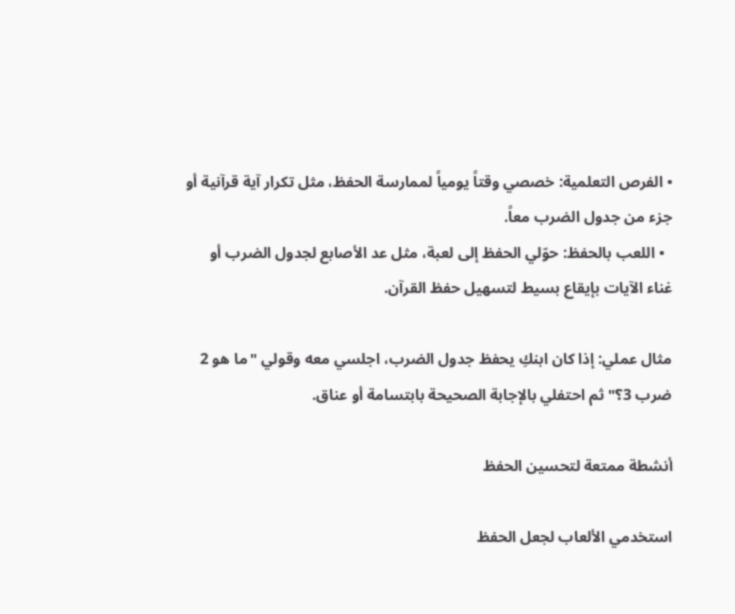• الفرص التعلمية: خصصي وقتاً يومياً لممارسة الحفظ، مثل تكرار آية قرآنية أو جزء من جدول الضرب معاً.
  • اللعب بالحفظ: حوّلي الحفظ إلى لعبة، مثل عد الأصابع لجدول الضرب أو غناء الآيات بإيقاع بسيط لتسهيل حفظ القرآن.

مثال عملي: إذا كان ابنكِ يحفظ جدول الضرب، اجلسي معه وقولي "ما هو 2 ضرب 3؟" ثم احتفلي بالإجابة الصحيحة بابتسامة أو عناق.

أنشطة ممتعة لتحسين الحفظ

استخدمي الألعاب لجعل الحفظ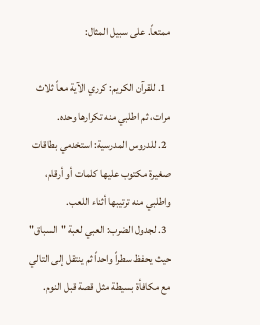ممتعاً. على سبيل المثال:

  1. للقرآن الكريم: كرري الآية معاً ثلاث مرات، ثم اطلبي منه تكرارها وحده.
  2. للدروس المدرسية: استخدمي بطاقات صغيرة مكتوب عليها كلمات أو أرقام، واطلبي منه ترتيبها أثناء اللعب.
  3. لجدول الضرب: العبي لعبة "السباق" حيث يحفظ سطراً واحداً ثم ينتقل إلى التالي مع مكافأة بسيطة مثل قصة قبل النوم.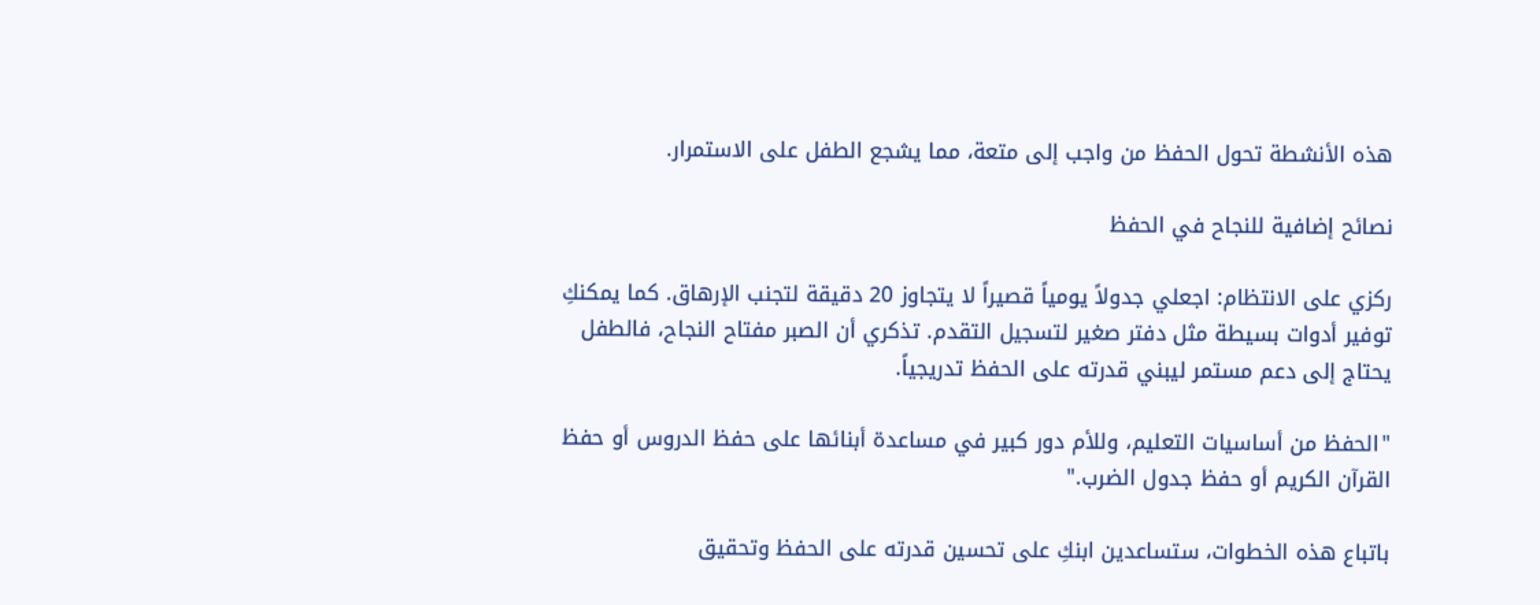هذه الأنشطة تحول الحفظ من واجب إلى متعة، مما يشجع الطفل على الاستمرار.

نصائح إضافية للنجاح في الحفظ

ركزي على الانتظام: اجعلي جدولاً يومياً قصيراً لا يتجاوز 20 دقيقة لتجنب الإرهاق. كما يمكنكِ توفير أدوات بسيطة مثل دفتر صغير لتسجيل التقدم. تذكري أن الصبر مفتاح النجاح، فالطفل يحتاج إلى دعم مستمر ليبني قدرته على الحفظ تدريجياً.

"الحفظ من أساسيات التعليم، وللأم دور كبير في مساعدة أبنائها على حفظ الدروس أو حفظ القرآن الكريم أو حفظ جدول الضرب."

باتباع هذه الخطوات، ستساعدين ابنكِ على تحسين قدرته على الحفظ وتحقيق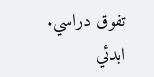تفوق دراسي. ابدئي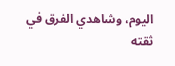اليوم، وشاهدي الفرق في ثقته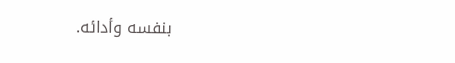بنفسه وأدائه.